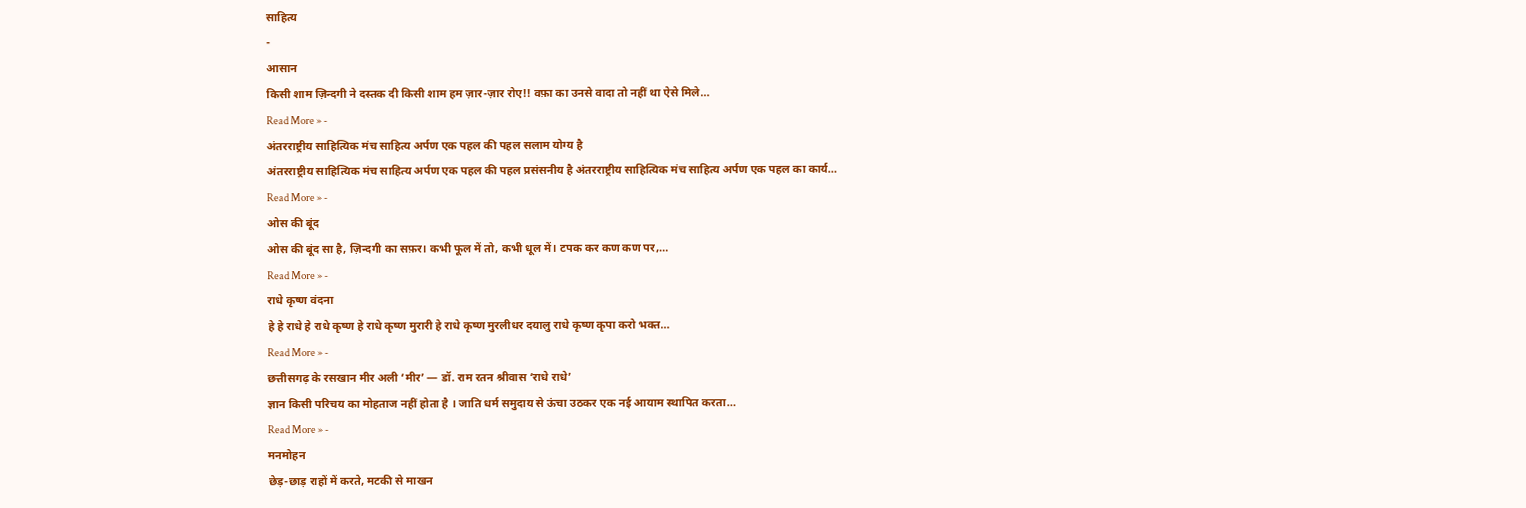साहित्य
-
आसान
किसी शाम ज़िन्दगी ने दस्तक दी किसी शाम हम ज़ार-ज़ार रोए!! वफ़ा का उनसे वादा तो नहीं था ऐसे मिले…
Read More » -
अंतरराष्ट्रीय साहित्यिक मंच साहित्य अर्पण एक पहल की पहल सलाम योग्य है
अंतरराष्ट्रीय साहित्यिक मंच साहित्य अर्पण एक पहल की पहल प्रसंसनीय है अंतरराष्ट्रीय साहित्यिक मंच साहित्य अर्पण एक पहल का कार्य…
Read More » -
ओस की बूंद
ओस की बूंद सा है, ज़िन्दगी का सफ़र। कभी फूल में तो, कभी धूल में। टपक कर कण कण पर,…
Read More » -
राधे कृष्ण वंदना
हे हे राधे हे राधे कृष्ण हे राधे कृष्ण मुरारी हे राधे कृष्ण मुरलीधर दयालु राधे कृष्ण कृपा करो भक्त…
Read More » -
छत्तीसगढ़ के रसखान मीर अली ‘मीर’ — डॉ. राम रतन श्रीवास ‘राधे राधे’
ज्ञान किसी परिचय का मोहताज नहीं होता है । जाति धर्म समुदाय से ऊंचा उठकर एक नई आयाम स्थापित करता…
Read More » -
मनमोहन
छेड़-छाड़ राहों में करते, मटकी से माखन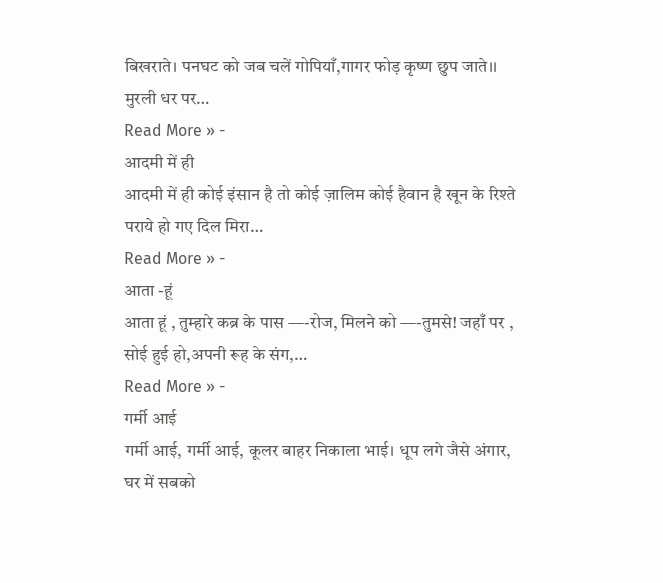बिखराते। पनघट को जब चलें गोपियाँ,गागर फोड़ कृष्ण छुप जाते।। मुरली धर पर…
Read More » -
आदमी में ही
आदमी में ही कोई इंसान है तो कोई ज़ालिम कोई हैवान है खून के रिश्ते पराये हो गए दिल मिरा…
Read More » -
आता -हूं
आता हूं , तुम्हारे कब्र के पास —-रोज, मिलने को —-तुमसे! जहाँ पर , सोई हुई हो,अपनी रूह के संग,…
Read More » -
गर्मी आई
गर्मी आई, गर्मी आई, कूलर बाहर निकाला भाई। धूप लगे जैसे अंगार, घर में सबको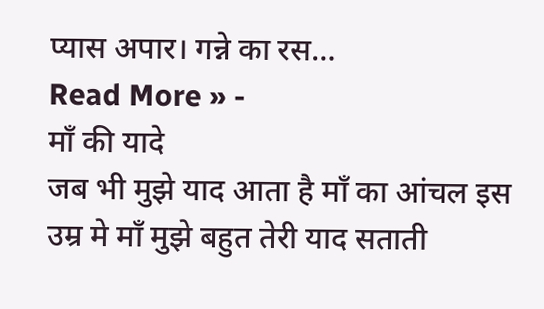प्यास अपार। गन्ने का रस…
Read More » -
माँ की यादे
जब भी मुझे याद आता है माँ का आंचल इस उम्र मे माँ मुझे बहुत तेरी याद सताती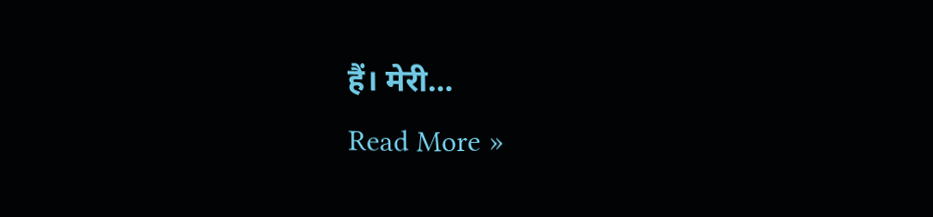हैं। मेरी…
Read More »